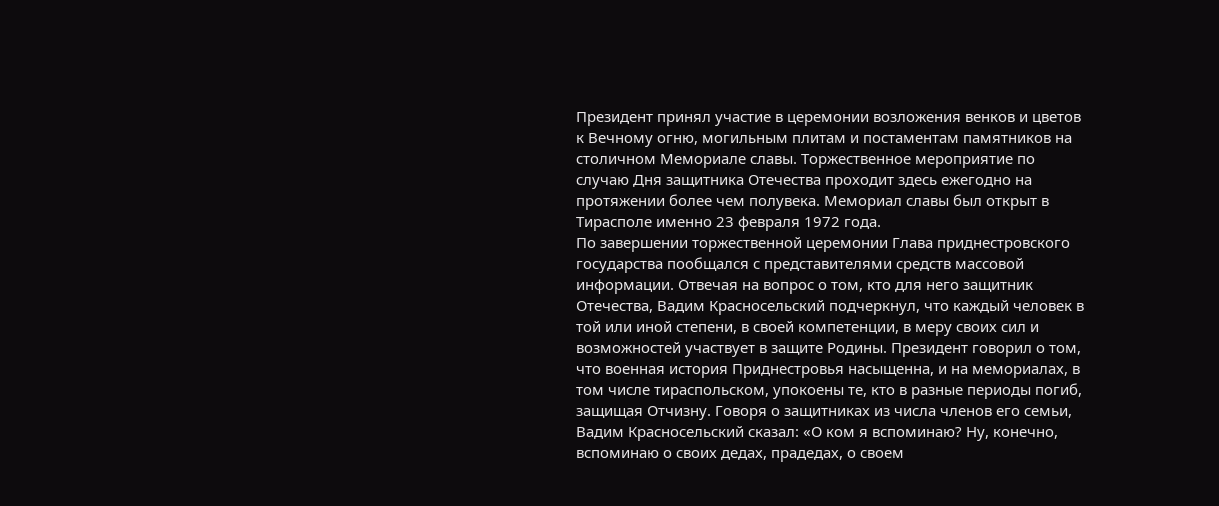Президент принял участие в церемонии возложения венков и цветов к Вечному огню, могильным плитам и постаментам памятников на столичном Мемориале славы. Торжественное мероприятие по случаю Дня защитника Отечества проходит здесь ежегодно на протяжении более чем полувека. Мемориал славы был открыт в Тирасполе именно 23 февраля 1972 года.
По завершении торжественной церемонии Глава приднестровского государства пообщался с представителями средств массовой информации. Отвечая на вопрос о том, кто для него защитник Отечества, Вадим Красносельский подчеркнул, что каждый человек в той или иной степени, в своей компетенции, в меру своих сил и возможностей участвует в защите Родины. Президент говорил о том, что военная история Приднестровья насыщенна, и на мемориалах, в том числе тираспольском, упокоены те, кто в разные периоды погиб, защищая Отчизну. Говоря о защитниках из числа членов его семьи, Вадим Красносельский сказал: «О ком я вспоминаю? Ну, конечно, вспоминаю о своих дедах, прадедах, о своем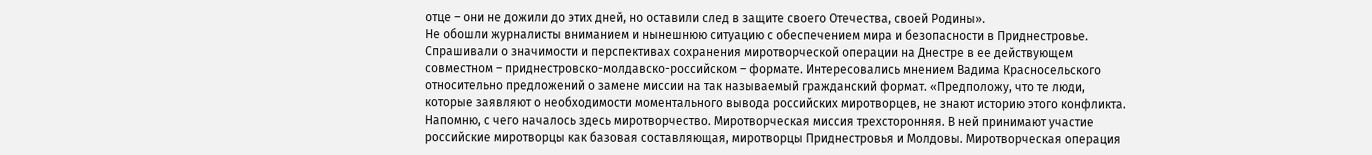отце – они не дожили до этих дней, но оставили след в защите своего Отечества, своей Родины».
Не обошли журналисты вниманием и нынешнюю ситуацию с обеспечением мира и безопасности в Приднестровье. Спрашивали о значимости и перспективах сохранения миротворческой операции на Днестре в ее действующем совместном – приднестровско-молдавско-российском – формате. Интересовались мнением Вадима Красносельского относительно предложений о замене миссии на так называемый гражданский формат. «Предположу, что те люди, которые заявляют о необходимости моментального вывода российских миротворцев, не знают историю этого конфликта. Напомню, с чего началось здесь миротворчество. Миротворческая миссия трехсторонняя. В ней принимают участие российские миротворцы как базовая составляющая, миротворцы Приднестровья и Молдовы. Миротворческая операция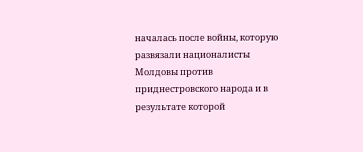началась после войны, которую развязали националисты Молдовы против приднестровского народа и в результате которой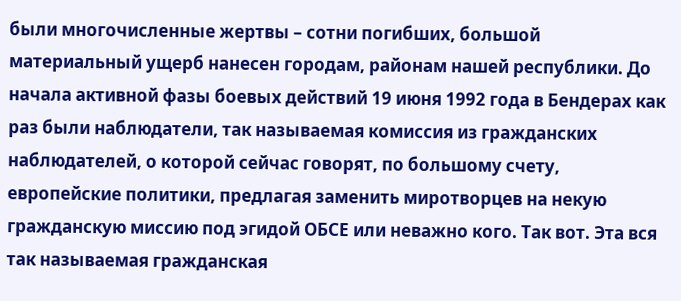были многочисленные жертвы – сотни погибших, большой материальный ущерб нанесен городам, районам нашей республики. До начала активной фазы боевых действий 19 июня 1992 года в Бендерах как раз были наблюдатели, так называемая комиссия из гражданских наблюдателей, о которой сейчас говорят, по большому счету, европейские политики, предлагая заменить миротворцев на некую гражданскую миссию под эгидой ОБСЕ или неважно кого. Так вот. Эта вся так называемая гражданская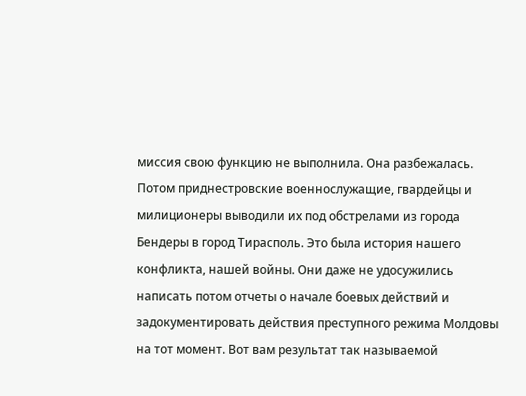миссия свою функцию не выполнила. Она разбежалась. Потом приднестровские военнослужащие, гвардейцы и милиционеры выводили их под обстрелами из города Бендеры в город Тирасполь. Это была история нашего конфликта, нашей войны. Они даже не удосужились написать потом отчеты о начале боевых действий и задокументировать действия преступного режима Молдовы на тот момент. Вот вам результат так называемой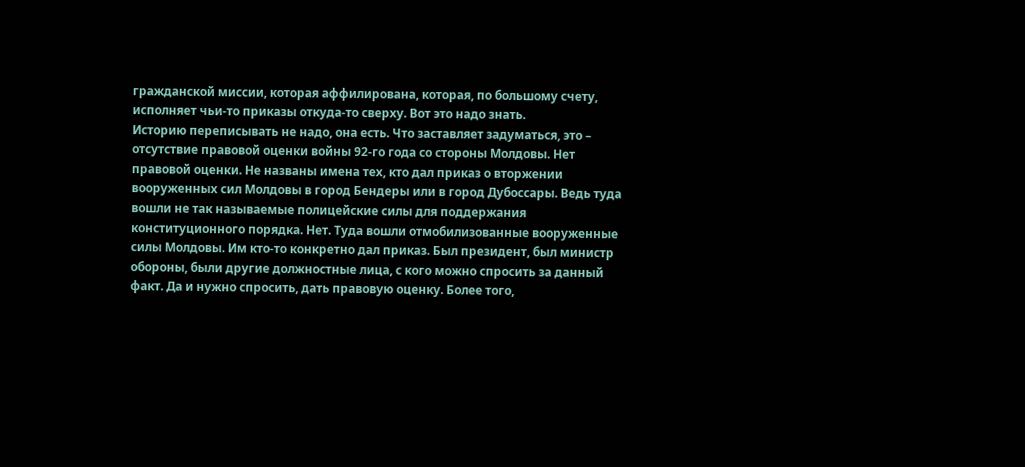гражданской миссии, которая аффилирована, которая, по большому счету, исполняет чьи-то приказы откуда-то сверху. Вот это надо знать.
Историю переписывать не надо, она есть. Что заставляет задуматься, это – отсутствие правовой оценки войны 92-го года со стороны Молдовы. Нет правовой оценки. Не названы имена тех, кто дал приказ о вторжении вооруженных сил Молдовы в город Бендеры или в город Дубоссары. Ведь туда вошли не так называемые полицейские силы для поддержания конституционного порядка. Нет. Туда вошли отмобилизованные вооруженные силы Молдовы. Им кто-то конкретно дал приказ. Был президент, был министр обороны, были другие должностные лица, с кого можно спросить за данный факт. Да и нужно спросить, дать правовую оценку. Более того,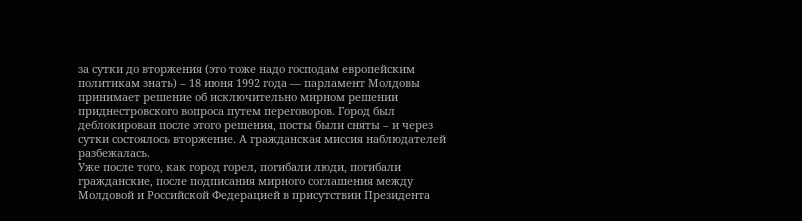за сутки до вторжения (это тоже надо господам европейским политикам знать) – 18 июня 1992 года — парламент Молдовы принимает решение об исключительно мирном решении приднестровского вопроса путем переговоров. Город был деблокирован после этого решения, посты были сняты – и через сутки состоялось вторжение. А гражданская миссия наблюдателей разбежалась.
Уже после того, как город горел, погибали люди, погибали гражданские, после подписания мирного соглашения между Молдовой и Российской Федерацией в присутствии Президента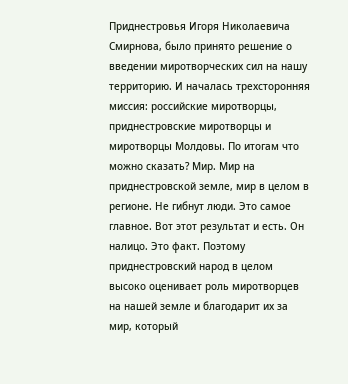Приднестровья Игоря Николаевича Смирнова, было принято решение о введении миротворческих сил на нашу территорию. И началась трехсторонняя миссия: российские миротворцы, приднестровские миротворцы и миротворцы Молдовы. По итогам что можно сказать? Мир. Мир на приднестровской земле, мир в целом в регионе. Не гибнут люди. Это самое главное. Вот этот результат и есть. Он налицо. Это факт. Поэтому приднестровский народ в целом высоко оценивает роль миротворцев на нашей земле и благодарит их за мир, который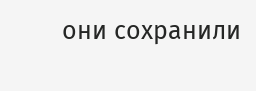они сохранили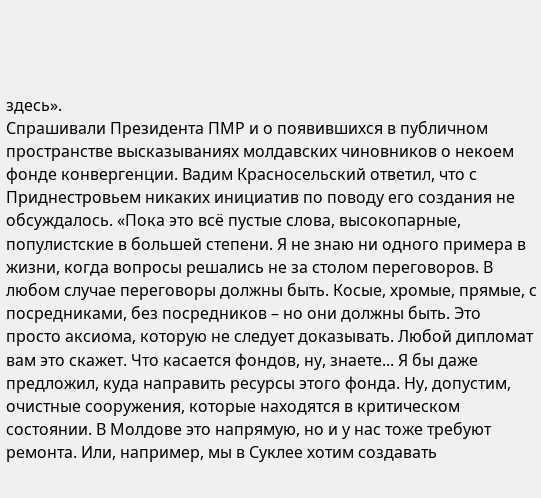здесь».
Спрашивали Президента ПМР и о появившихся в публичном пространстве высказываниях молдавских чиновников о некоем фонде конвергенции. Вадим Красносельский ответил, что с Приднестровьем никаких инициатив по поводу его создания не обсуждалось. «Пока это всё пустые слова, высокопарные, популистские в большей степени. Я не знаю ни одного примера в жизни, когда вопросы решались не за столом переговоров. В любом случае переговоры должны быть. Косые, хромые, прямые, с посредниками, без посредников – но они должны быть. Это просто аксиома, которую не следует доказывать. Любой дипломат вам это скажет. Что касается фондов, ну, знаете... Я бы даже предложил, куда направить ресурсы этого фонда. Ну, допустим, очистные сооружения, которые находятся в критическом состоянии. В Молдове это напрямую, но и у нас тоже требуют ремонта. Или, например, мы в Суклее хотим создавать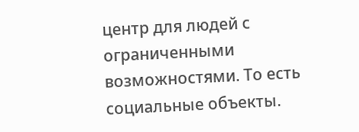центр для людей с ограниченными возможностями. То есть социальные объекты.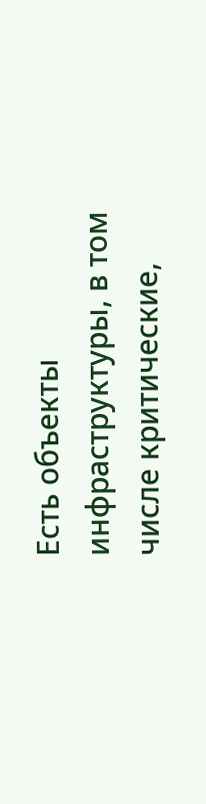Есть объекты инфраструктуры, в том числе критические,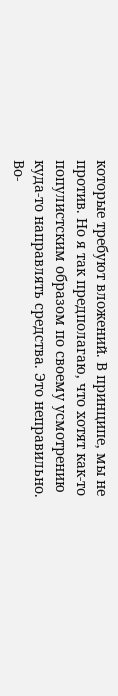которые требуют вложений. В принципе, мы не против. Но я так предполагаю, что хотят как-то популистским образом по своему усмотрению куда-то направлять средства. Это неправильно. Во-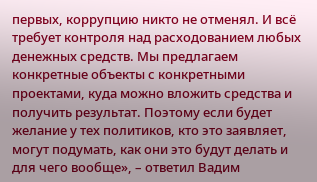первых, коррупцию никто не отменял. И всё требует контроля над расходованием любых денежных средств. Мы предлагаем конкретные объекты с конкретными проектами, куда можно вложить средства и получить результат. Поэтому если будет желание у тех политиков, кто это заявляет, могут подумать, как они это будут делать и для чего вообще», – ответил Вадим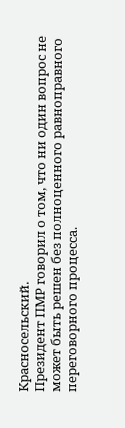Красносельский.
Президент ПМР говорил о том, что ни один вопрос не может быть решен без полноценного равноправного переговорного процесса.